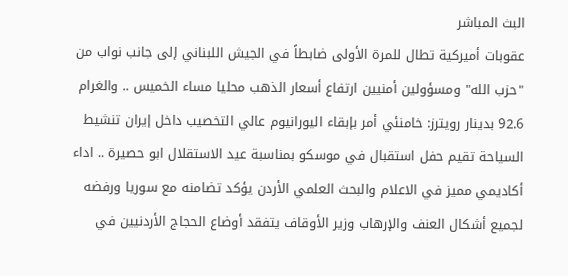البث المباشر
عقوبات أميركية تطال للمرة الأولى ضابطاً في الجيش اللبناني إلى جانب نواب من "حزب الله" ومسؤولين أمنيين ارتفاع أسعار الذهب محليا مساء الخميس .. والغرام 92.6 بدينار رويترز: خامنئي أمر بإبقاء اليورانيوم عالي التخصيب داخل إيران تنشيط السياحة تقيم حفل استقبال في موسكو بمناسبة عيد الاستقلال ابو حصيرة .. اداء أكاديمي مميز في الاعلام والبحث العلمي الأردن يؤكد تضامنه مع سوريا ورفضه لجميع أشكال العنف والإرهاب وزير الأوقاف يتفقد أوضاع الحجاج الأردنيين في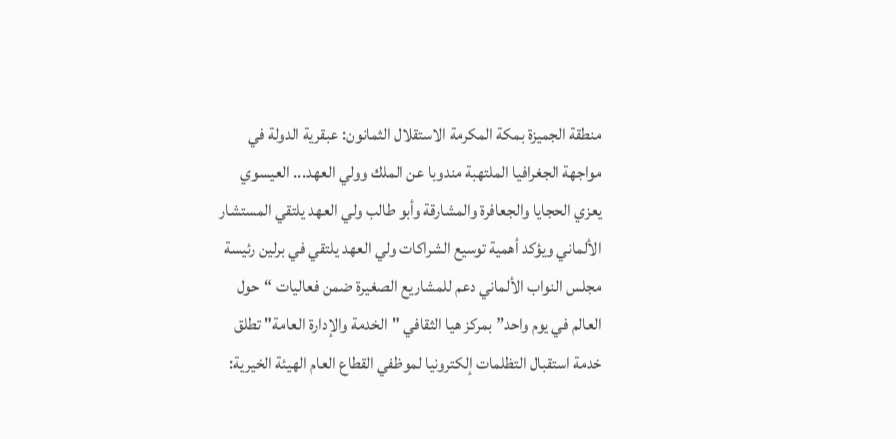منطقة الجميزة بمكة المكرمة الاستقلال الثمانون: عبقرية الدولة في مواجهة الجغرافيا الملتهبة مندوبا عن الملك وولي العهد... العيسوي يعزي الحجايا والجعافرة والمشارقة وأبو طالب ولي العهد يلتقي المستشار الألماني ويؤكد أهمية توسيع الشراكات ولي العهد يلتقي في برلين رئيسة مجلس النواب الألماني دعم للمشاريع الصغيرة ضمن فعاليات “حول العالم في يوم واحد” بمركز هيا الثقافي "الخدمة والإدارة العامة" تطلق خدمة استقبال التظلمات إلكترونيا لموظفي القطاع العام الهيئة الخيرية: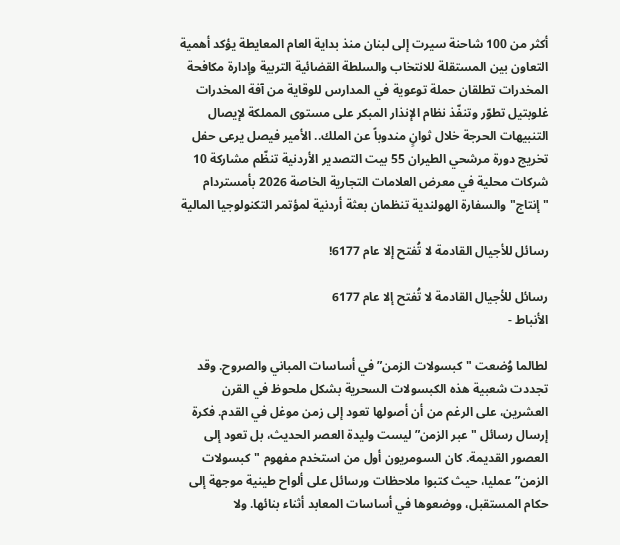أكثر من 100 شاحنة سيرت إلى لبنان منذ بداية العام المعايطة يؤكد أهمية التعاون بين المستقلة للانتخاب والسلطة القضائية التربية وإدارة مكافحة المخدرات تطلقان حملة توعوية في المدارس للوقاية من آفة المخدرات غلوبتيل تطوّر وتنفّذ نظام الإنذار المبكر على مستوى المملكة لإيصال التنبيهات الحرجة خلال ثوانٍ مندوباً عن الملك.. الأمير فيصل يرعى حفل تخريج دورة مرشحي الطيران 55 بيت التصدير الأردنية تنظّم مشاركة 10 شركات محلية في معرض العلامات التجارية الخاصة 2026 بأمستردام "إنتاج" والسفارة الهولندية تنظمان بعثة أردنية لمؤتمر التكنولوجيا المالية

رسائل للأجيال القادمة لا تُفتح إلا عام 6177!

رسائل للأجيال القادمة لا تُفتح إلا عام 6177
الأنباط -

لطالما وُضعت "كبسولات الزمن” في أساسات المباني والصروح. وقد تجددت شعبية هذه الكبسولات السحرية بشكل ملحوظ في القرن العشرين، على الرغم من أن أصولها تعود إلى زمن موغل في القدم. فكرة إرسال رسائل "عبر الزمن” ليست وليدة العصر الحديث، بل تعود إلى العصور القديمة. كان السومريون أول من استخدم مفهوم "كبسولات الزمن” عمليا، حيث كتبوا ملاحظات ورسائل على ألواح طينية موجهة إلى حكام المستقبل، ووضعوها في أساسات المعابد أثناء بنائها. ولا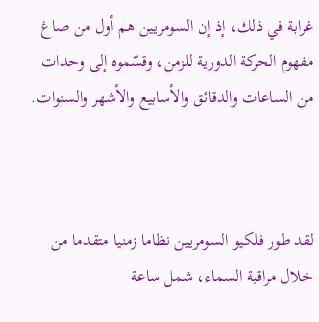غرابة في ذلك، إذ إن السومريين هم أول من صاغ مفهوم الحركة الدورية للزمن، وقسّموه إلى وحدات من الساعات والدقائق والأسابيع والأشهر والسنوات.



لقد طور فلكيو السومريين نظاما زمنيا متقدما من خلال مراقبة السماء، شمل ساعة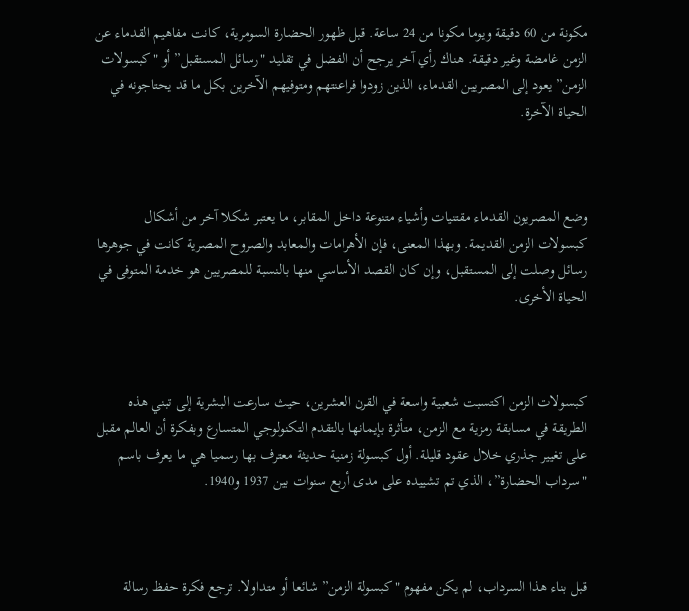مكونة من 60 دقيقة ويوما مكونا من 24 ساعة. قبل ظهور الحضارة السومرية، كانت مفاهيم القدماء عن الزمن غامضة وغير دقيقة. هناك رأي آخر يرجح أن الفضل في تقليد "رسائل المستقبل” أو "كبسولات الزمن” يعود إلى المصريين القدماء، الذين زودوا فراعنتهم ومتوفيهم الآخرين بكل ما قد يحتاجونه في الحياة الآخرة.



وضع المصريون القدماء مقتنيات وأشياء متنوعة داخل المقابر، ما يعتبر شكلا آخر من أشكال كبسولات الزمن القديمة. وبهذا المعنى، فإن الأهرامات والمعابد والصروح المصرية كانت في جوهرها رسائل وصلت إلى المستقبل، وإن كان القصد الأساسي منها بالنسبة للمصريين هو خدمة المتوفى في الحياة الأخرى.



كبسولات الزمن اكتسبت شعبية واسعة في القرن العشرين، حيث سارعت البشرية إلى تبني هذه الطريقة في مسابقة رمزية مع الزمن، متأثرة بإيمانها بالتقدم التكنولوجي المتسارع وبفكرة أن العالم مقبل على تغيير جذري خلال عقود قليلة. أول كبسولة زمنية حديثة معترف بها رسميا هي ما يعرف باسم "سرداب الحضارة”، الذي تم تشييده على مدى أربع سنوات بين 1937 و1940.



قبل بناء هذا السرداب، لم يكن مفهوم "كبسولة الزمن” شائعا أو متداولا. ترجع فكرة حفظ رسالة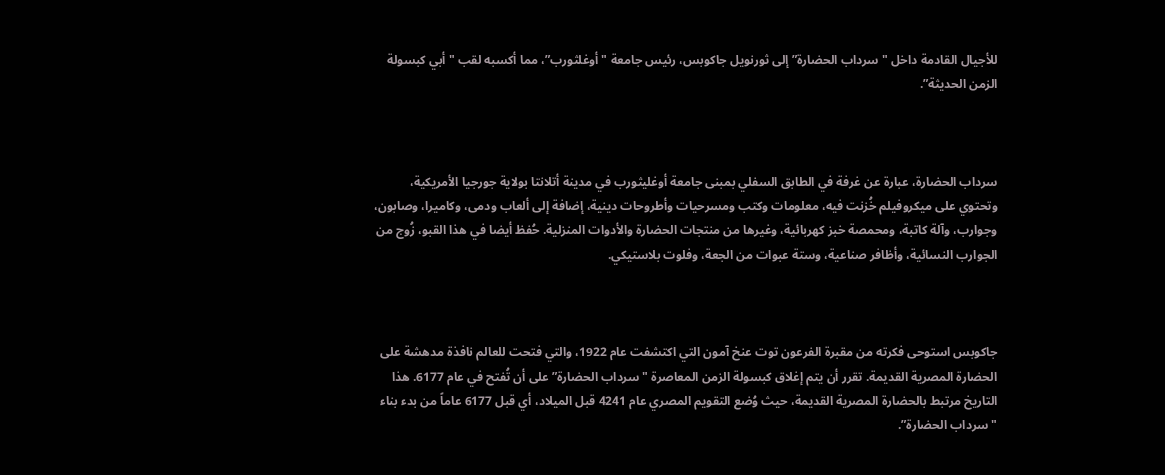للأجيال القادمة داخل "سرداب الحضارة” إلى ثورنويل جاكوبس، رئيس جامعة "أوغلثورب”، مما أكسبه لقب "أبي كبسولة الزمن الحديثة”.



سرداب الحضارة، عبارة عن غرفة في الطابق السفلي بمبنى جامعة أوغليثورب في مدينة أتلانتا بولاية جورجيا الأمريكية، وتحتوي على ميكروفيلم خُزنت فيه، معلومات وكتب ومسرحيات وأطروحات دينية، إضافة إلى ألعاب ودمى، وكاميرا، وصابون، وجوارب، وآلة كاتبة، ومحمصة خبز كهربائية، وغيرها من منتجات الحضارة والأدوات المنزلية. حُفظ أيضا في هذا القبو، زُوج من الجوارب النسائية، وأظافر صناعية، وستة عبوات من الجعة، وفلوت بلاستيكي.



جاكوبس استوحى فكرته من مقبرة الفرعون توت عنخ آمون التي اكتشفت عام 1922، والتي فتحت للعالم نافذة مدهشة على الحضارة المصرية القديمة. تقرر أن يتم إغلاق كبسولة الزمن المعاصرة "سرداب الحضارة” على أن تُفتح في عام 6177. هذا التاريخ مرتبط بالحضارة المصرية القديمة، حيث وُضع التقويم المصري عام 4241 قبل الميلاد، أي قبل 6177 عاماً من بدء بناء "سرداب الحضارة”.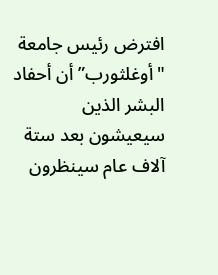افترض رئيس جامعة "أوغلثورب” أن أحفاد البشر الذين سيعيشون بعد ستة آلاف عام سينظرون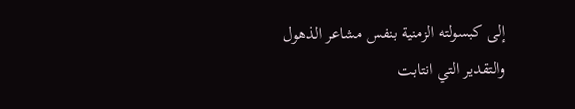إلى كبسولته الزمنية بنفس مشاعر الذهول والتقدير التي انتابت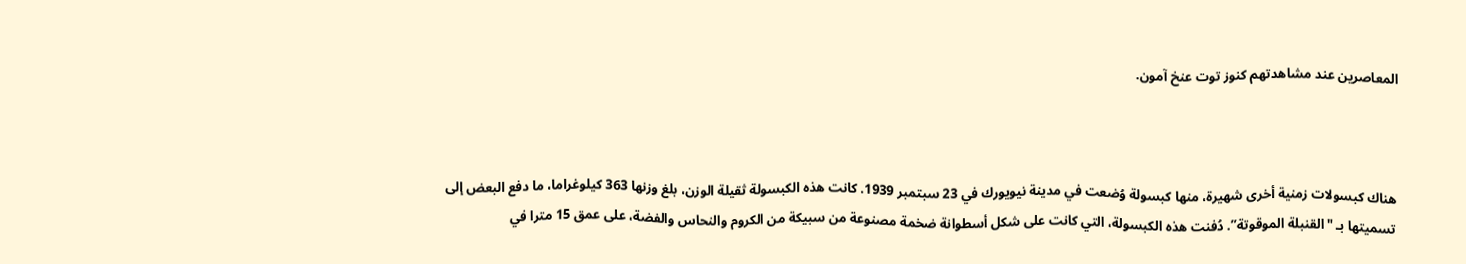المعاصرين عند مشاهدتهم كنوز توت عنخ آمون.



هناك كبسولات زمنية أخرى شهيرة، منها كبسولة وُضعت في مدينة نيويورك في 23 سبتمبر 1939. كانت هذه الكبسولة ثقيلة الوزن، بلغ وزنها 363 كيلوغراما، ما دفع البعض إلى تسميتها بـ "القنبلة الموقوتة”. دُفنت هذه الكبسولة، التي كانت على شكل أسطوانة ضخمة مصنوعة من سبيكة من الكروم والنحاس والفضة، على عمق 15 مترا في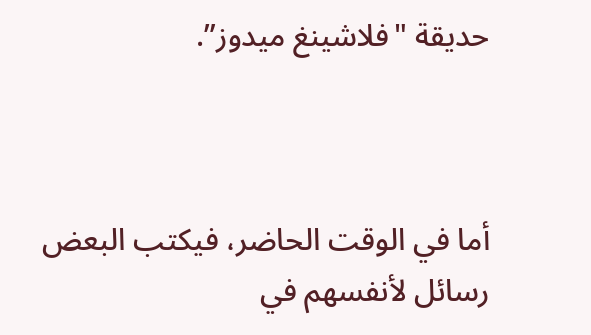حديقة "فلاشينغ ميدوز”.



أما في الوقت الحاضر، فيكتب البعض رسائل لأنفسهم في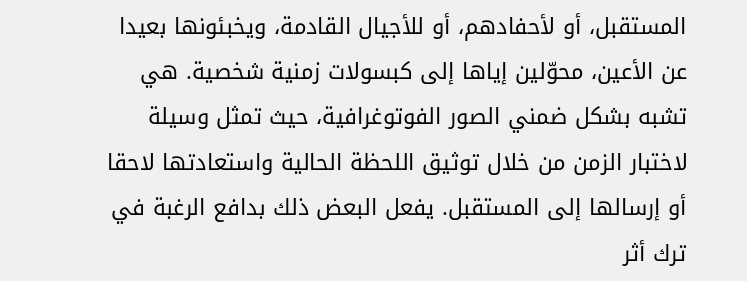المستقبل، أو لأحفادهم، أو للأجيال القادمة، ويخبئونها بعيدا عن الأعين، محوّلين إياها إلى كبسولات زمنية شخصية. هي تشبه بشكل ضمني الصور الفوتوغرافية، حيث تمثل وسيلة لاختبار الزمن من خلال توثيق اللحظة الحالية واستعادتها لاحقا أو إرسالها إلى المستقبل. يفعل البعض ذلك بدافع الرغبة في ترك أثر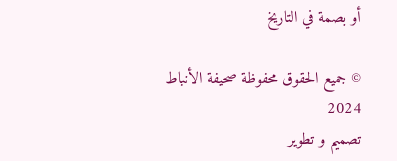أو بصمة في التاريخ

© جميع الحقوق محفوظة صحيفة الأنباط 2024
تصميم و تطوير